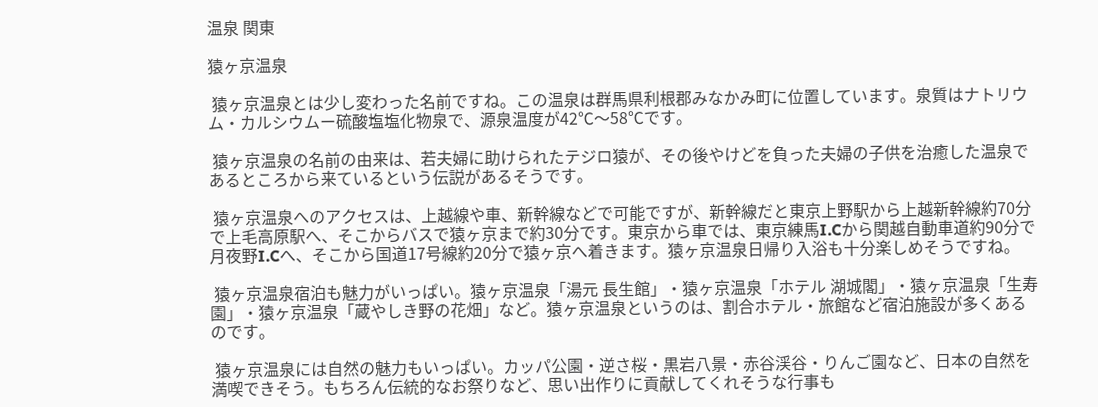温泉 関東

猿ヶ京温泉

 猿ヶ京温泉とは少し変わった名前ですね。この温泉は群馬県利根郡みなかみ町に位置しています。泉質はナトリウム・カルシウムー硫酸塩塩化物泉で、源泉温度が42℃〜58℃です。

 猿ヶ京温泉の名前の由来は、若夫婦に助けられたテジロ猿が、その後やけどを負った夫婦の子供を治癒した温泉であるところから来ているという伝説があるそうです。

 猿ヶ京温泉へのアクセスは、上越線や車、新幹線などで可能ですが、新幹線だと東京上野駅から上越新幹線約70分で上毛高原駅へ、そこからバスで猿ヶ京まで約30分です。東京から車では、東京練馬I.Cから関越自動車道約90分で月夜野I.Cへ、そこから国道17号線約20分で猿ヶ京へ着きます。猿ヶ京温泉日帰り入浴も十分楽しめそうですね。

 猿ヶ京温泉宿泊も魅力がいっぱい。猿ヶ京温泉「湯元 長生館」・猿ヶ京温泉「ホテル 湖城閣」・猿ヶ京温泉「生寿園」・猿ヶ京温泉「蔵やしき野の花畑」など。猿ヶ京温泉というのは、割合ホテル・旅館など宿泊施設が多くあるのです。

 猿ヶ京温泉には自然の魅力もいっぱい。カッパ公園・逆さ桜・黒岩八景・赤谷渓谷・りんご園など、日本の自然を満喫できそう。もちろん伝統的なお祭りなど、思い出作りに貢献してくれそうな行事も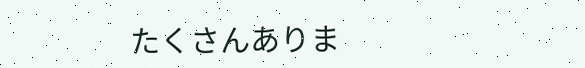たくさんありま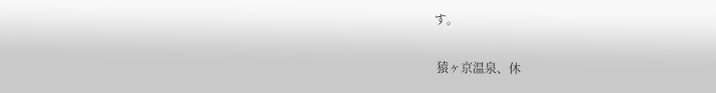す。

 猿ヶ京温泉、休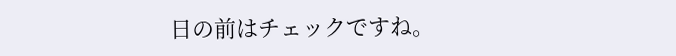日の前はチェックですね。